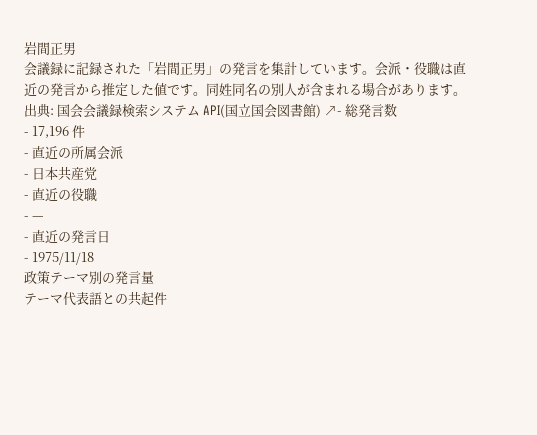岩間正男
会議録に記録された「岩間正男」の発言を集計しています。会派・役職は直近の発言から推定した値です。同姓同名の別人が含まれる場合があります。
出典: 国会会議録検索システム API(国立国会図書館) ↗- 総発言数
- 17,196 件
- 直近の所属会派
- 日本共産党
- 直近の役職
- —
- 直近の発言日
- 1975/11/18
政策テーマ別の発言量
テーマ代表語との共起件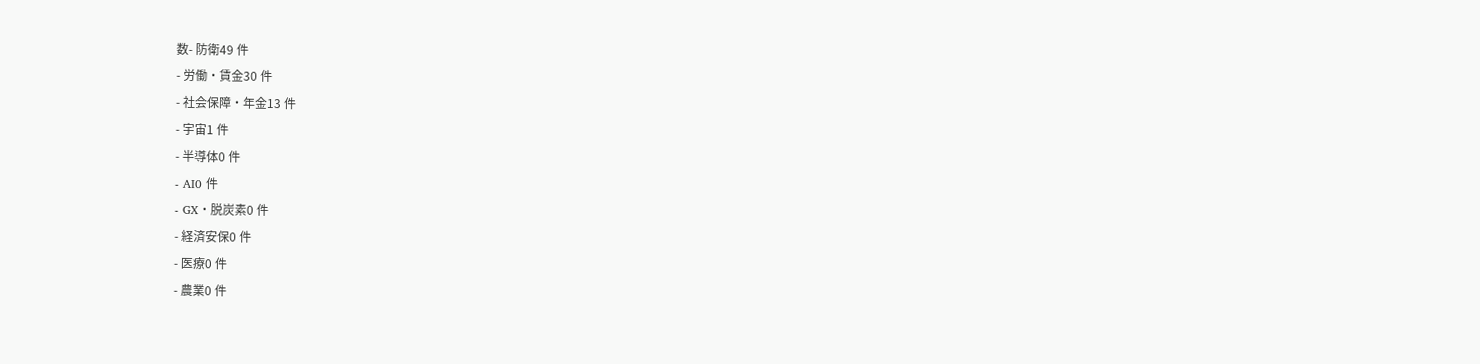数- 防衛49 件
- 労働・賃金30 件
- 社会保障・年金13 件
- 宇宙1 件
- 半導体0 件
- AI0 件
- GX・脱炭素0 件
- 経済安保0 件
- 医療0 件
- 農業0 件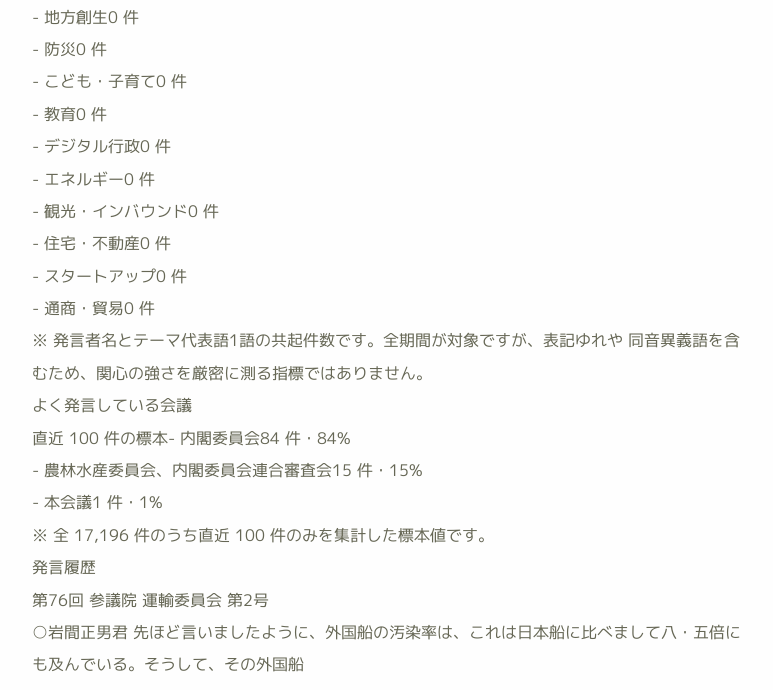- 地方創生0 件
- 防災0 件
- こども・子育て0 件
- 教育0 件
- デジタル行政0 件
- エネルギー0 件
- 観光・インバウンド0 件
- 住宅・不動産0 件
- スタートアップ0 件
- 通商・貿易0 件
※ 発言者名とテーマ代表語1語の共起件数です。全期間が対象ですが、表記ゆれや 同音異義語を含むため、関心の強さを厳密に測る指標ではありません。
よく発言している会議
直近 100 件の標本- 内閣委員会84 件・84%
- 農林水産委員会、内閣委員会連合審査会15 件・15%
- 本会議1 件・1%
※ 全 17,196 件のうち直近 100 件のみを集計した標本値です。
発言履歴
第76回 参議院 運輸委員会 第2号
○岩間正男君 先ほど言いましたように、外国船の汚染率は、これは日本船に比べまして八・五倍にも及んでいる。そうして、その外国船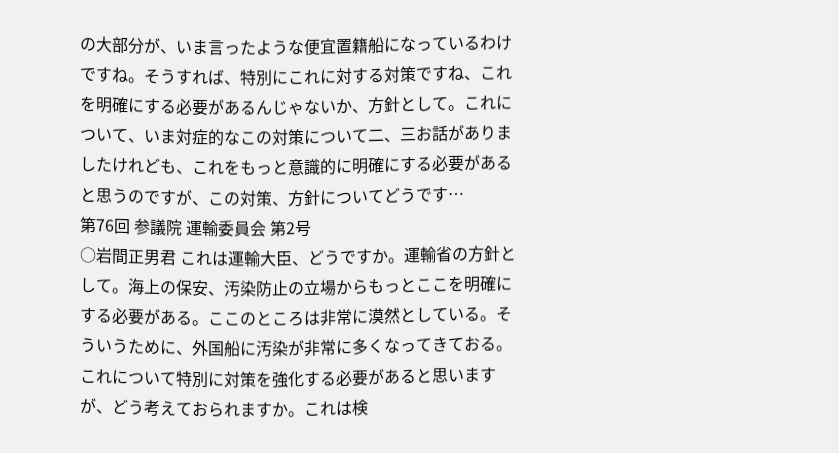の大部分が、いま言ったような便宜置籍船になっているわけですね。そうすれば、特別にこれに対する対策ですね、これを明確にする必要があるんじゃないか、方針として。これについて、いま対症的なこの対策について二、三お話がありましたけれども、これをもっと意識的に明確にする必要があると思うのですが、この対策、方針についてどうです…
第76回 参議院 運輸委員会 第2号
○岩間正男君 これは運輸大臣、どうですか。運輸省の方針として。海上の保安、汚染防止の立場からもっとここを明確にする必要がある。ここのところは非常に漠然としている。そういうために、外国船に汚染が非常に多くなってきておる。これについて特別に対策を強化する必要があると思いますが、どう考えておられますか。これは検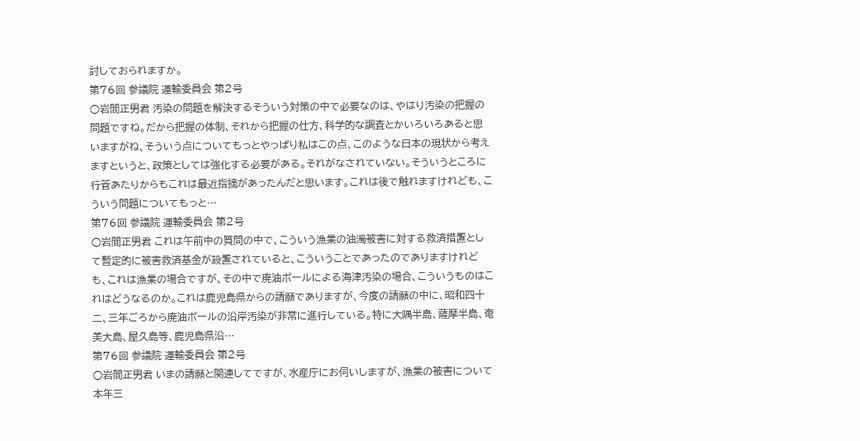討しておられますか。
第76回 参議院 運輸委員会 第2号
○岩間正男君 汚染の問題を解決するそういう対策の中で必要なのは、やはり汚染の把握の問題ですね。だから把握の体制、それから把握の仕方、科学的な調査とかいろいろあると思いますがね、そういう点についてもっとやっぱり私はこの点、このような日本の現状から考えますというと、政策としては強化する必要がある。それがなされていない。そういうところに行管あたりからもこれは最近指摘があったんだと思います。これは後で触れますけれども、こういう問題についてもっと…
第76回 参議院 運輸委員会 第2号
○岩間正男君 これは午前中の質問の中で、こういう漁業の油濁被害に対する救済措置として暫定的に被害救済基金が設置されていると、こういうことであったのでありますけれども、これは漁業の場合ですが、その中で廃油ボールによる海津汚染の場合、こういうものはこれはどうなるのか。これは鹿児島県からの請願でありますが、今度の請願の中に、昭和四十二、三年ごろから廃油ボールの沿岸汚染が非常に進行している。特に大隅半島、薩摩半島、奄美大島、屋久島等、鹿児島県沿…
第76回 参議院 運輸委員会 第2号
○岩間正男君 いまの請願と関連してですが、水産庁にお伺いしますが、漁業の被害について本年三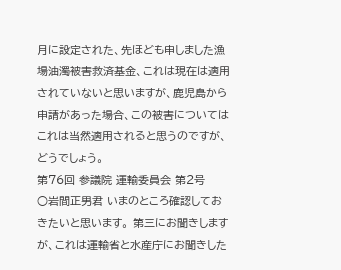月に設定された、先ほども申しました漁場油濁被害救済基金、これは現在は適用されていないと思いますが、鹿児島から申請があった場合、この被害についてはこれは当然適用されると思うのですが、どうでしょう。
第76回 参議院 運輸委員会 第2号
○岩間正男君 いまのところ確認しておきたいと思います。 第三にお聞きしますが、これは運輸省と水産庁にお聞きした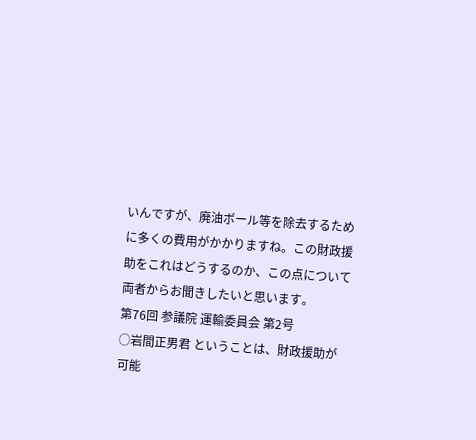いんですが、廃油ボール等を除去するために多くの費用がかかりますね。この財政援助をこれはどうするのか、この点について両者からお聞きしたいと思います。
第76回 参議院 運輸委員会 第2号
○岩間正男君 ということは、財政援助が可能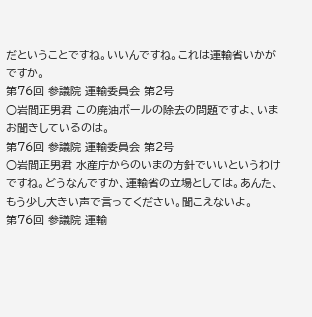だということですね。いいんですね。これは運輸省いかがですか。
第76回 参議院 運輸委員会 第2号
○岩間正男君 この廃油ボールの除去の問題ですよ、いまお聞きしているのは。
第76回 参議院 運輸委員会 第2号
○岩間正男君 水産庁からのいまの方針でいいというわけですね。どうなんですか、運輸省の立場としては。あんた、もう少し大きい声で言ってください。聞こえないよ。
第76回 参議院 運輸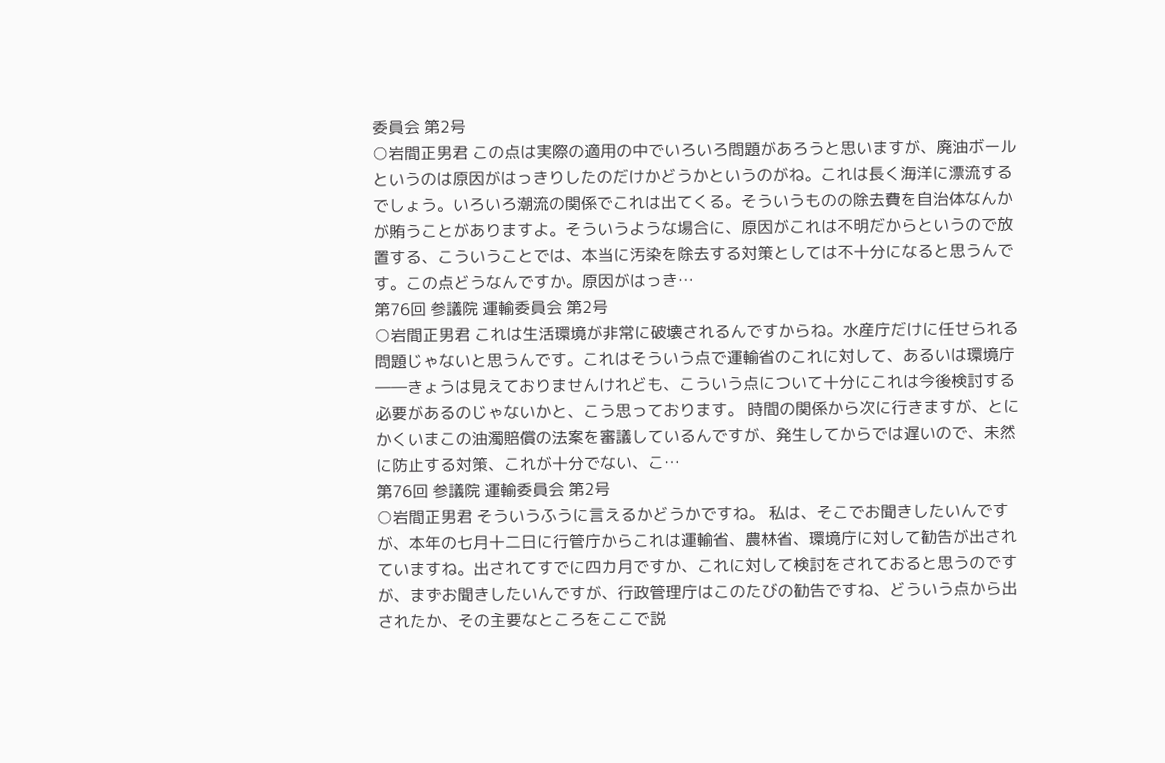委員会 第2号
○岩間正男君 この点は実際の適用の中でいろいろ問題があろうと思いますが、廃油ボールというのは原因がはっきりしたのだけかどうかというのがね。これは長く海洋に漂流するでしょう。いろいろ潮流の関係でこれは出てくる。そういうものの除去費を自治体なんかが賄うことがありますよ。そういうような場合に、原因がこれは不明だからというので放置する、こういうことでは、本当に汚染を除去する対策としては不十分になると思うんです。この点どうなんですか。原因がはっき…
第76回 参議院 運輸委員会 第2号
○岩間正男君 これは生活環境が非常に破壊されるんですからね。水産庁だけに任せられる問題じゃないと思うんです。これはそういう点で運輸省のこれに対して、あるいは環境庁――きょうは見えておりませんけれども、こういう点について十分にこれは今後検討する必要があるのじゃないかと、こう思っております。 時間の関係から次に行きますが、とにかくいまこの油濁賠償の法案を審議しているんですが、発生してからでは遅いので、未然に防止する対策、これが十分でない、こ…
第76回 参議院 運輸委員会 第2号
○岩間正男君 そういうふうに言えるかどうかですね。 私は、そこでお聞きしたいんですが、本年の七月十二日に行管庁からこれは運輸省、農林省、環境庁に対して勧告が出されていますね。出されてすでに四カ月ですか、これに対して検討をされておると思うのですが、まずお聞きしたいんですが、行政管理庁はこのたびの勧告ですね、どういう点から出されたか、その主要なところをここで説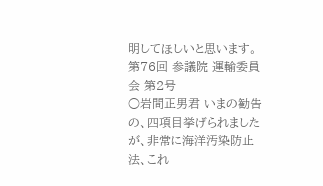明してほしいと思います。
第76回 参議院 運輸委員会 第2号
○岩間正男君 いまの勧告の、四項目挙げられましたが、非常に海洋汚染防止法、これ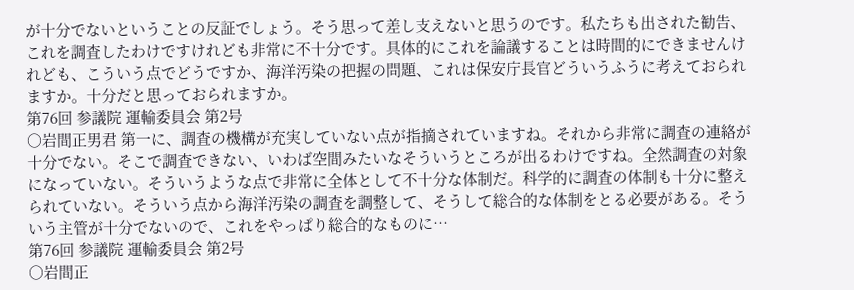が十分でないということの反証でしょう。そう思って差し支えないと思うのです。私たちも出された勧告、これを調査したわけですけれども非常に不十分です。具体的にこれを論議することは時間的にできませんけれども、こういう点でどうですか、海洋汚染の把握の問題、これは保安庁長官どういうふうに考えておられますか。十分だと思っておられますか。
第76回 参議院 運輸委員会 第2号
○岩間正男君 第一に、調査の機構が充実していない点が指摘されていますね。それから非常に調査の連絡が十分でない。そこで調査できない、いわば空間みたいなそういうところが出るわけですね。全然調査の対象になっていない。そういうような点で非常に全体として不十分な体制だ。科学的に調査の体制も十分に整えられていない。そういう点から海洋汚染の調査を調整して、そうして総合的な体制をとる必要がある。そういう主管が十分でないので、これをやっぱり総合的なものに…
第76回 参議院 運輸委員会 第2号
○岩間正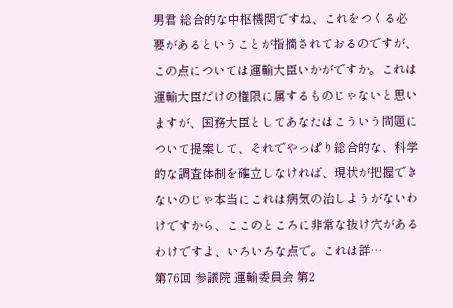男君 総合的な中枢機関ですね、これをつくる必要があるということが指摘されておるのですが、この点については運輸大臣いかがですか。これは運輸大臣だけの権限に属するものじゃないと思いますが、国務大臣としてあなたはこういう問題について提案して、それでやっぱり総合的な、科学的な調査体制を確立しなければ、現状が把握できないのじゃ本当にこれは病気の治しようがないわけですから、ここのところに非常な抜け穴があるわけですよ、いろいろな点で。これは詳…
第76回 参議院 運輸委員会 第2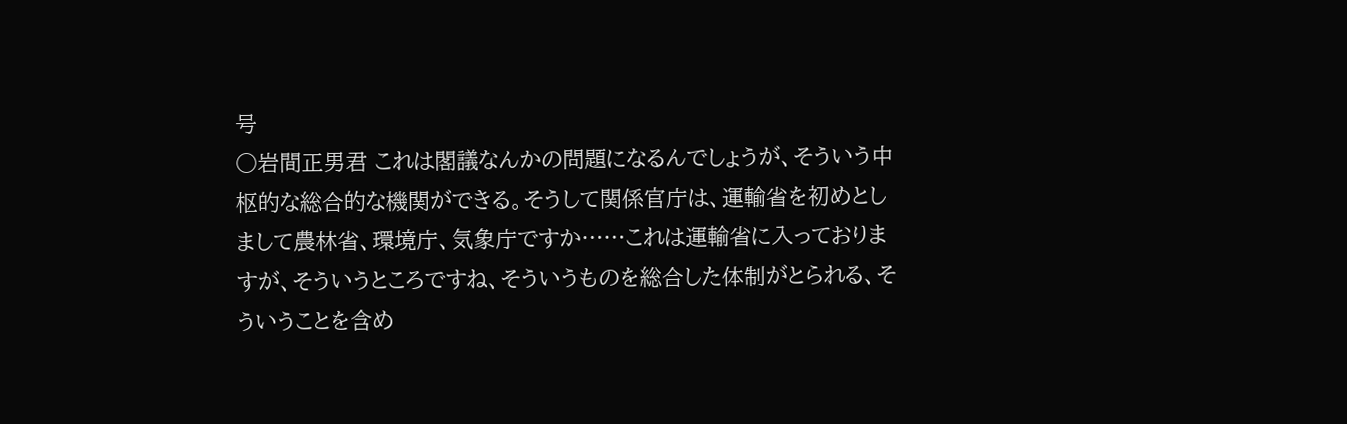号
○岩間正男君 これは閣議なんかの問題になるんでしょうが、そういう中枢的な総合的な機関ができる。そうして関係官庁は、運輸省を初めとしまして農林省、環境庁、気象庁ですか……これは運輸省に入っておりますが、そういうところですね、そういうものを総合した体制がとられる、そういうことを含め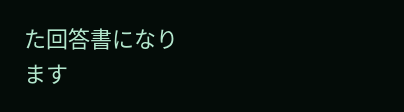た回答書になります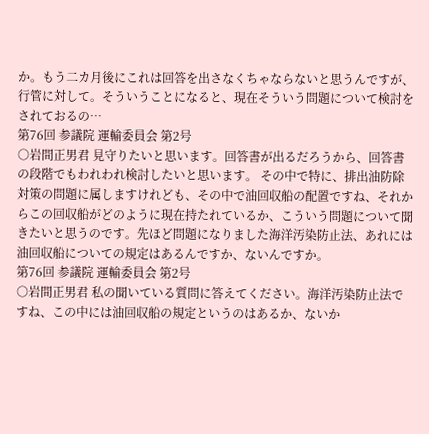か。もう二カ月後にこれは回答を出さなくちゃならないと思うんですが、行管に対して。そういうことになると、現在そういう問題について検討をされておるの…
第76回 参議院 運輸委員会 第2号
○岩間正男君 見守りたいと思います。回答書が出るだろうから、回答書の段階でもわれわれ検討したいと思います。 その中で特に、排出油防除対策の問題に属しますけれども、その中で油回収船の配置ですね、それからこの回収船がどのように現在持たれているか、こういう問題について聞きたいと思うのです。先ほど問題になりました海洋汚染防止法、あれには油回収船についての規定はあるんですか、ないんですか。
第76回 参議院 運輸委員会 第2号
○岩間正男君 私の聞いている質問に答えてください。海洋汚染防止法ですね、この中には油回収船の規定というのはあるか、ないか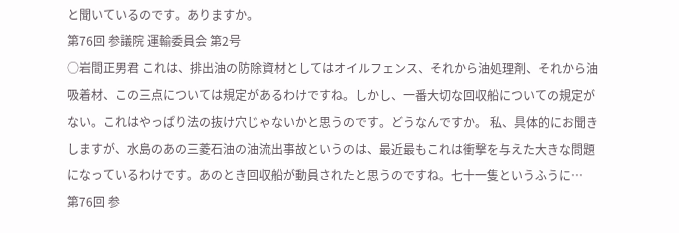と聞いているのです。ありますか。
第76回 参議院 運輸委員会 第2号
○岩間正男君 これは、排出油の防除資材としてはオイルフェンス、それから油処理剤、それから油吸着材、この三点については規定があるわけですね。しかし、一番大切な回収船についての規定がない。これはやっぱり法の抜け穴じゃないかと思うのです。どうなんですか。 私、具体的にお聞きしますが、水島のあの三菱石油の油流出事故というのは、最近最もこれは衝撃を与えた大きな問題になっているわけです。あのとき回収船が動員されたと思うのですね。七十一隻というふうに…
第76回 参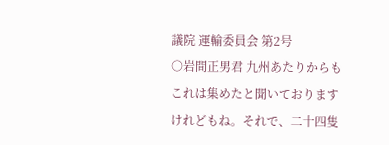議院 運輸委員会 第2号
○岩間正男君 九州あたりからもこれは集めたと聞いておりますけれどもね。それで、二十四隻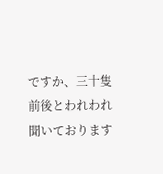ですか、三十隻前後とわれわれ聞いております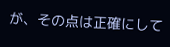が、その点は正確にして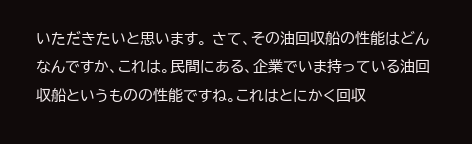いただきたいと思います。 さて、その油回収船の性能はどんなんですか、これは。民間にある、企業でいま持っている油回収船というものの性能ですね。これはとにかく回収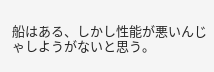船はある、しかし性能が悪いんじゃしようがないと思う。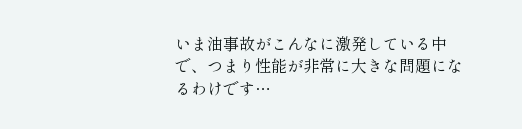いま油事故がこんなに激発している中で、つまり性能が非常に大きな問題になるわけです…